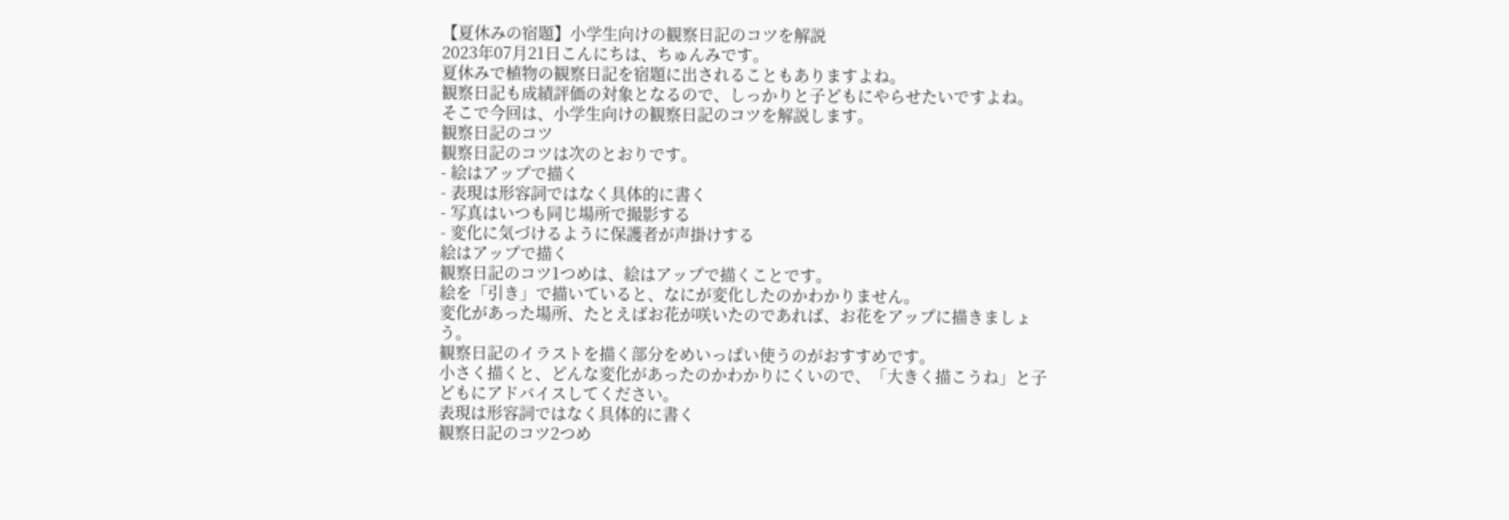【夏休みの宿題】小学生向けの観察日記のコツを解説
2023年07月21日こんにちは、ちゅんみです。
夏休みで植物の観察日記を宿題に出されることもありますよね。
観察日記も成績評価の対象となるので、しっかりと子どもにやらせたいですよね。
そこで今回は、小学生向けの観察日記のコツを解説します。
観察日記のコツ
観察日記のコツは次のとおりです。
- 絵はアップで描く
- 表現は形容詞ではなく具体的に書く
- 写真はいつも同じ場所で撮影する
- 変化に気づけるように保護者が声掛けする
絵はアップで描く
観察日記のコツ1つめは、絵はアップで描くことです。
絵を「引き」で描いていると、なにが変化したのかわかりません。
変化があった場所、たとえばお花が咲いたのであれば、お花をアップに描きましょう。
観察日記のイラストを描く部分をめいっぱい使うのがおすすめです。
小さく描くと、どんな変化があったのかわかりにくいので、「大きく描こうね」と子どもにアドバイスしてください。
表現は形容詞ではなく具体的に書く
観察日記のコツ2つめ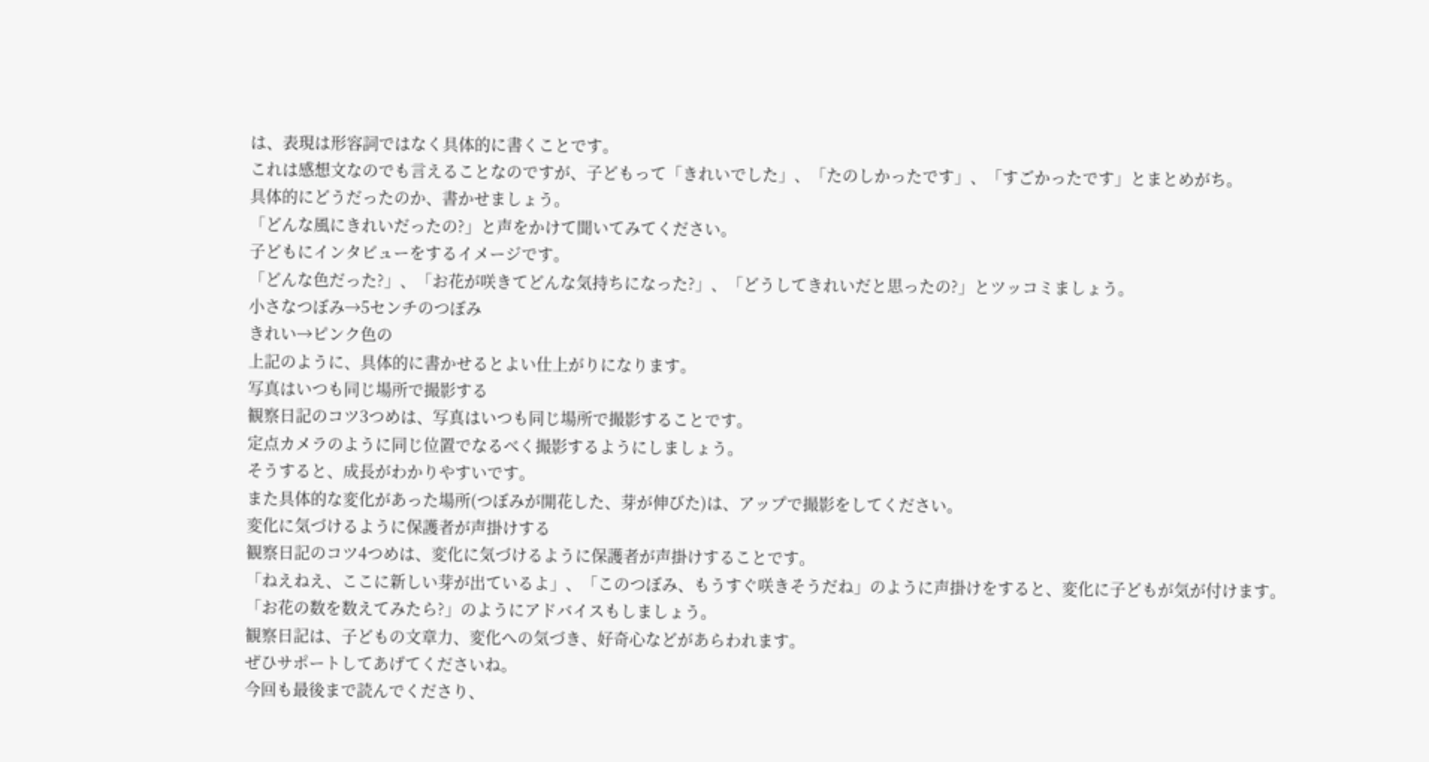は、表現は形容詞ではなく具体的に書くことです。
これは感想文なのでも言えることなのですが、子どもって「きれいでした」、「たのしかったです」、「すごかったです」とまとめがち。
具体的にどうだったのか、書かせましょう。
「どんな風にきれいだったの?」と声をかけて聞いてみてください。
子どもにインタビューをするイメージです。
「どんな色だった?」、「お花が咲きてどんな気持ちになった?」、「どうしてきれいだと思ったの?」とツッコミましょう。
小さなつぼみ→5センチのつぼみ
きれい→ピンク色の
上記のように、具体的に書かせるとよい仕上がりになります。
写真はいつも同じ場所で撮影する
観察日記のコツ3つめは、写真はいつも同じ場所で撮影することです。
定点カメラのように同じ位置でなるべく撮影するようにしましょう。
そうすると、成長がわかりやすいです。
また具体的な変化があった場所(つぼみが開花した、芽が伸びた)は、アップで撮影をしてください。
変化に気づけるように保護者が声掛けする
観察日記のコツ4つめは、変化に気づけるように保護者が声掛けすることです。
「ねえねえ、ここに新しい芽が出ているよ」、「このつぼみ、もうすぐ咲きそうだね」のように声掛けをすると、変化に子どもが気が付けます。
「お花の数を数えてみたら?」のようにアドバイスもしましょう。
観察日記は、子どもの文章力、変化への気づき、好奇心などがあらわれます。
ぜひサポートしてあげてくださいね。
今回も最後まで読んでくださり、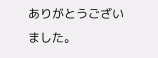ありがとうございました。